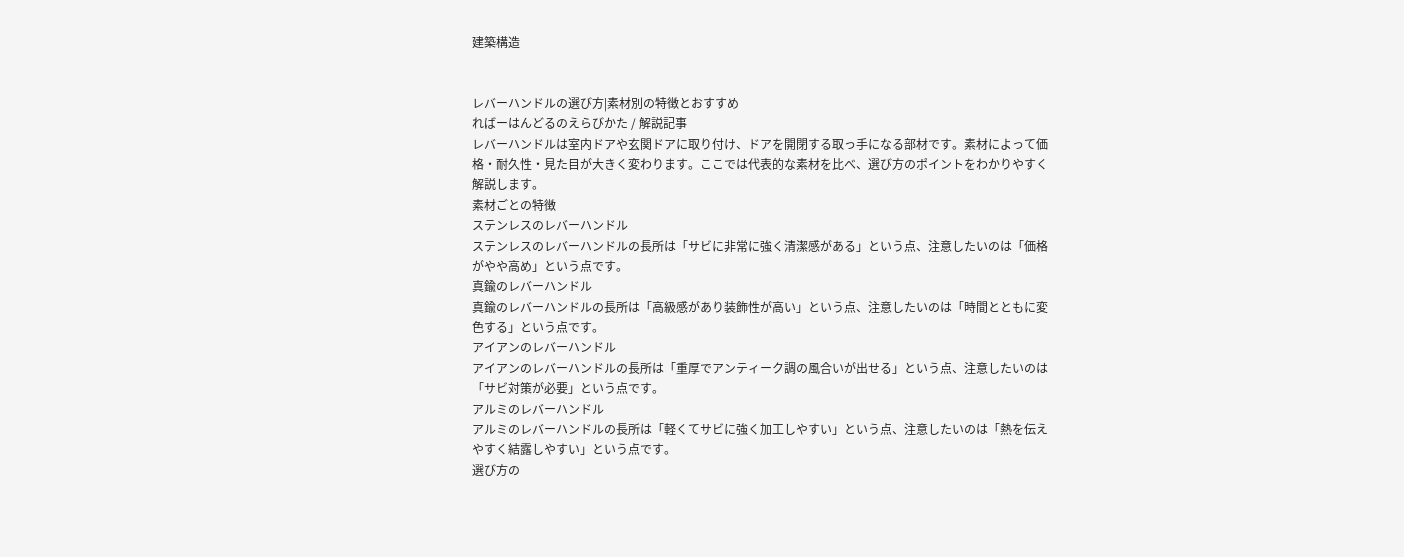建築構造


レバーハンドルの選び方|素材別の特徴とおすすめ
ればーはんどるのえらびかた / 解説記事
レバーハンドルは室内ドアや玄関ドアに取り付け、ドアを開閉する取っ手になる部材です。素材によって価格・耐久性・見た目が大きく変わります。ここでは代表的な素材を比べ、選び方のポイントをわかりやすく解説します。
素材ごとの特徴
ステンレスのレバーハンドル
ステンレスのレバーハンドルの長所は「サビに非常に強く清潔感がある」という点、注意したいのは「価格がやや高め」という点です。
真鍮のレバーハンドル
真鍮のレバーハンドルの長所は「高級感があり装飾性が高い」という点、注意したいのは「時間とともに変色する」という点です。
アイアンのレバーハンドル
アイアンのレバーハンドルの長所は「重厚でアンティーク調の風合いが出せる」という点、注意したいのは「サビ対策が必要」という点です。
アルミのレバーハンドル
アルミのレバーハンドルの長所は「軽くてサビに強く加工しやすい」という点、注意したいのは「熱を伝えやすく結露しやすい」という点です。
選び方の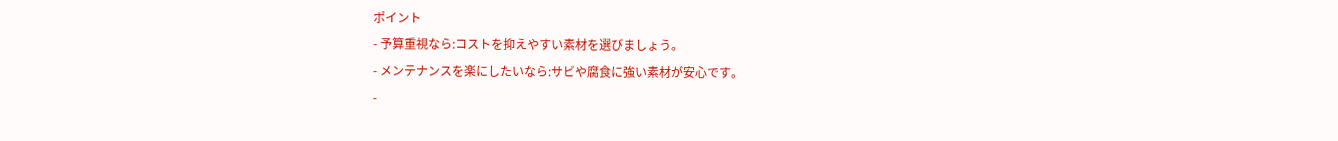ポイント
- 予算重視なら:コストを抑えやすい素材を選びましょう。
- メンテナンスを楽にしたいなら:サビや腐食に強い素材が安心です。
-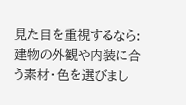見た目を重視するなら:建物の外観や内装に合う素材・色を選びまし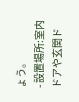ょう。
- 設置場所:室内ドアや玄関ド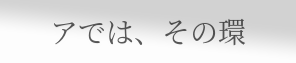アでは、その環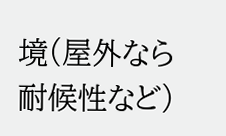境(屋外なら耐候性など)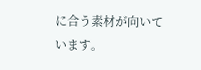に合う素材が向いています。